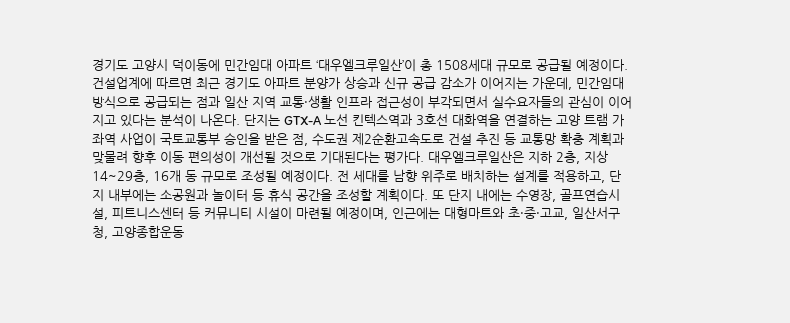경기도 고양시 덕이동에 민간임대 아파트 ‘대우엘크루일산’이 총 1508세대 규모로 공급될 예정이다. 건설업계에 따르면 최근 경기도 아파트 분양가 상승과 신규 공급 감소가 이어지는 가운데, 민간임대 방식으로 공급되는 점과 일산 지역 교통·생활 인프라 접근성이 부각되면서 실수요자들의 관심이 이어지고 있다는 분석이 나온다. 단지는 GTX-A 노선 킨텍스역과 3호선 대화역을 연결하는 고양 트램 가좌역 사업이 국토교통부 승인을 받은 점, 수도권 제2순환고속도로 건설 추진 등 교통망 확충 계획과 맞물려 향후 이동 편의성이 개선될 것으로 기대된다는 평가다. 대우엘크루일산은 지하 2층, 지상 14~29층, 16개 동 규모로 조성될 예정이다. 전 세대를 남향 위주로 배치하는 설계를 적용하고, 단지 내부에는 소공원과 놀이터 등 휴식 공간을 조성할 계획이다. 또 단지 내에는 수영장, 골프연습시설, 피트니스센터 등 커뮤니티 시설이 마련될 예정이며, 인근에는 대형마트와 초·중·고교, 일산서구청, 고양종합운동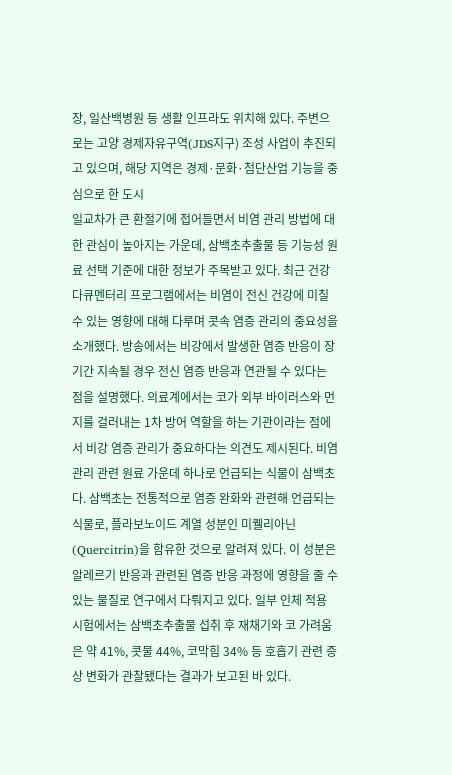장, 일산백병원 등 생활 인프라도 위치해 있다. 주변으로는 고양 경제자유구역(JDS지구) 조성 사업이 추진되고 있으며, 해당 지역은 경제·문화·첨단산업 기능을 중심으로 한 도시
일교차가 큰 환절기에 접어들면서 비염 관리 방법에 대한 관심이 높아지는 가운데, 삼백초추출물 등 기능성 원료 선택 기준에 대한 정보가 주목받고 있다. 최근 건강 다큐멘터리 프로그램에서는 비염이 전신 건강에 미칠 수 있는 영향에 대해 다루며 콧속 염증 관리의 중요성을 소개했다. 방송에서는 비강에서 발생한 염증 반응이 장기간 지속될 경우 전신 염증 반응과 연관될 수 있다는 점을 설명했다. 의료계에서는 코가 외부 바이러스와 먼지를 걸러내는 1차 방어 역할을 하는 기관이라는 점에서 비강 염증 관리가 중요하다는 의견도 제시된다. 비염 관리 관련 원료 가운데 하나로 언급되는 식물이 삼백초다. 삼백초는 전통적으로 염증 완화와 관련해 언급되는 식물로, 플라보노이드 계열 성분인 미퀠리아닌(Quercitrin)을 함유한 것으로 알려져 있다. 이 성분은 알레르기 반응과 관련된 염증 반응 과정에 영향을 줄 수 있는 물질로 연구에서 다뤄지고 있다. 일부 인체 적용 시험에서는 삼백초추출물 섭취 후 재채기와 코 가려움은 약 41%, 콧물 44%, 코막힘 34% 등 호흡기 관련 증상 변화가 관찰됐다는 결과가 보고된 바 있다.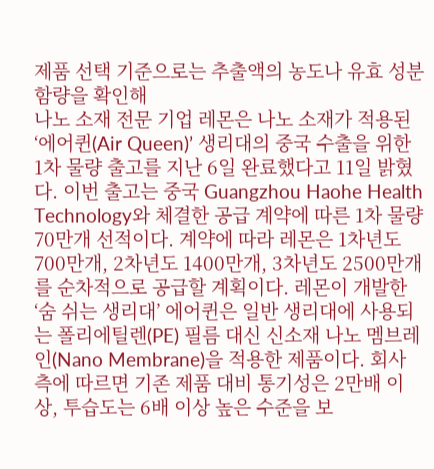제품 선택 기준으로는 추출액의 농도나 유효 성분 함량을 확인해
나노 소재 전문 기업 레몬은 나노 소재가 적용된 ‘에어퀸(Air Queen)’ 생리대의 중국 수출을 위한 1차 물량 출고를 지난 6일 완료했다고 11일 밝혔다. 이번 출고는 중국 Guangzhou Haohe Health Technology와 체결한 공급 계약에 따른 1차 물량 70만개 선적이다. 계약에 따라 레몬은 1차년도 700만개, 2차년도 1400만개, 3차년도 2500만개를 순차적으로 공급할 계획이다. 레몬이 개발한 ‘숨 쉬는 생리대’ 에어퀸은 일반 생리대에 사용되는 폴리에틸렌(PE) 필름 대신 신소재 나노 멤브레인(Nano Membrane)을 적용한 제품이다. 회사 측에 따르면 기존 제품 대비 통기성은 2만배 이상, 투습도는 6배 이상 높은 수준을 보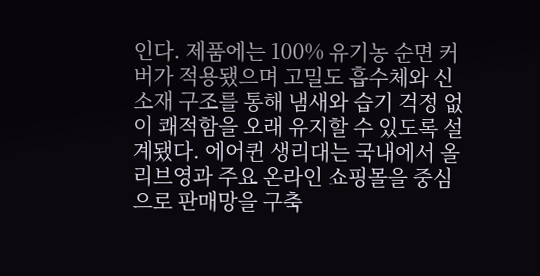인다. 제품에는 100% 유기농 순면 커버가 적용됐으며 고밀도 흡수체와 신소재 구조를 통해 냄새와 습기 걱정 없이 쾌적함을 오래 유지할 수 있도록 설계됐다. 에어퀸 생리대는 국내에서 올리브영과 주요 온라인 쇼핑몰을 중심으로 판매망을 구축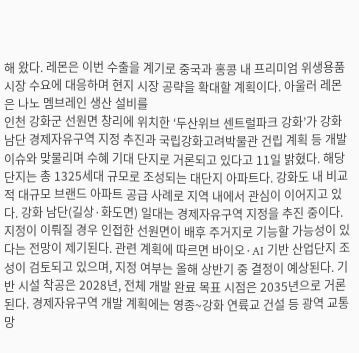해 왔다. 레몬은 이번 수출을 계기로 중국과 홍콩 내 프리미엄 위생용품 시장 수요에 대응하며 현지 시장 공략을 확대할 계획이다. 아울러 레몬은 나노 멤브레인 생산 설비를
인천 강화군 선원면 창리에 위치한 ‘두산위브 센트럴파크 강화’가 강화 남단 경제자유구역 지정 추진과 국립강화고려박물관 건립 계획 등 개발 이슈와 맞물리며 수혜 기대 단지로 거론되고 있다고 11일 밝혔다. 해당 단지는 총 1325세대 규모로 조성되는 대단지 아파트다. 강화도 내 비교적 대규모 브랜드 아파트 공급 사례로 지역 내에서 관심이 이어지고 있다. 강화 남단(길상·화도면) 일대는 경제자유구역 지정을 추진 중이다. 지정이 이뤄질 경우 인접한 선원면이 배후 주거지로 기능할 가능성이 있다는 전망이 제기된다. 관련 계획에 따르면 바이오·AI 기반 산업단지 조성이 검토되고 있으며, 지정 여부는 올해 상반기 중 결정이 예상된다. 기반 시설 착공은 2028년, 전체 개발 완료 목표 시점은 2035년으로 거론된다. 경제자유구역 개발 계획에는 영종~강화 연륙교 건설 등 광역 교통망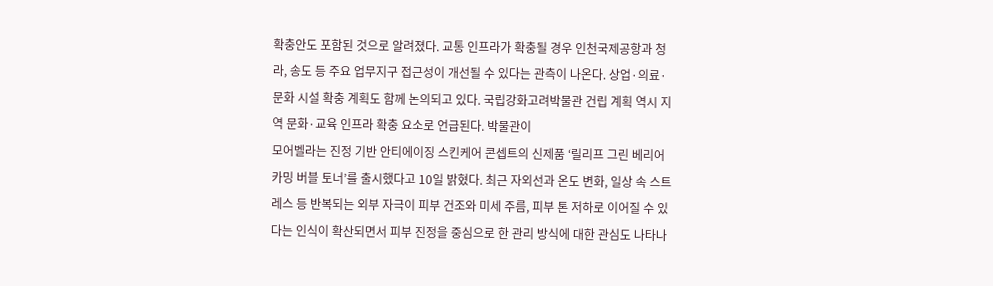확충안도 포함된 것으로 알려졌다. 교통 인프라가 확충될 경우 인천국제공항과 청라, 송도 등 주요 업무지구 접근성이 개선될 수 있다는 관측이 나온다. 상업·의료·문화 시설 확충 계획도 함께 논의되고 있다. 국립강화고려박물관 건립 계획 역시 지역 문화·교육 인프라 확충 요소로 언급된다. 박물관이
모어벨라는 진정 기반 안티에이징 스킨케어 콘셉트의 신제품 ‘릴리프 그린 베리어 카밍 버블 토너’를 출시했다고 10일 밝혔다. 최근 자외선과 온도 변화, 일상 속 스트레스 등 반복되는 외부 자극이 피부 건조와 미세 주름, 피부 톤 저하로 이어질 수 있다는 인식이 확산되면서 피부 진정을 중심으로 한 관리 방식에 대한 관심도 나타나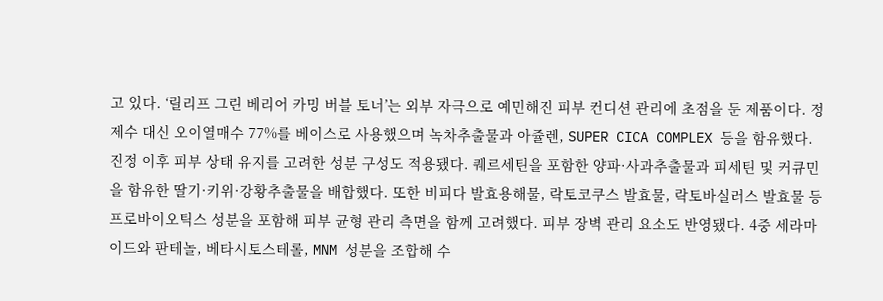고 있다. ‘릴리프 그린 베리어 카밍 버블 토너’는 외부 자극으로 예민해진 피부 컨디션 관리에 초점을 둔 제품이다. 정제수 대신 오이열매수 77%를 베이스로 사용했으며 녹차추출물과 아쥴렌, SUPER CICA COMPLEX 등을 함유했다. 진정 이후 피부 상태 유지를 고려한 성분 구성도 적용됐다. 퀘르세틴을 포함한 양파·사과추출물과 피세틴 및 커큐민을 함유한 딸기·키위·강황추출물을 배합했다. 또한 비피다 발효용해물, 락토코쿠스 발효물, 락토바실러스 발효물 등 프로바이오틱스 성분을 포함해 피부 균형 관리 측면을 함께 고려했다. 피부 장벽 관리 요소도 반영됐다. 4중 세라마이드와 판테놀, 베타시토스테롤, MNM 성분을 조합해 수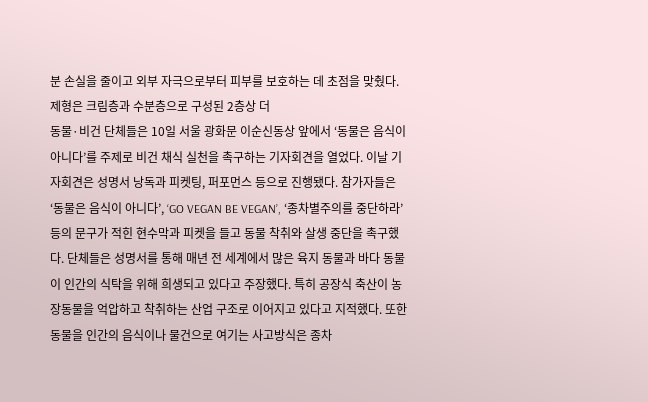분 손실을 줄이고 외부 자극으로부터 피부를 보호하는 데 초점을 맞췄다. 제형은 크림층과 수분층으로 구성된 2층상 더
동물·비건 단체들은 10일 서울 광화문 이순신동상 앞에서 ‘동물은 음식이 아니다’를 주제로 비건 채식 실천을 촉구하는 기자회견을 열었다. 이날 기자회견은 성명서 낭독과 피켓팅, 퍼포먼스 등으로 진행됐다. 참가자들은 ‘동물은 음식이 아니다’, ‘GO VEGAN BE VEGAN’, ‘종차별주의를 중단하라’ 등의 문구가 적힌 현수막과 피켓을 들고 동물 착취와 살생 중단을 촉구했다. 단체들은 성명서를 통해 매년 전 세계에서 많은 육지 동물과 바다 동물이 인간의 식탁을 위해 희생되고 있다고 주장했다. 특히 공장식 축산이 농장동물을 억압하고 착취하는 산업 구조로 이어지고 있다고 지적했다. 또한 동물을 인간의 음식이나 물건으로 여기는 사고방식은 종차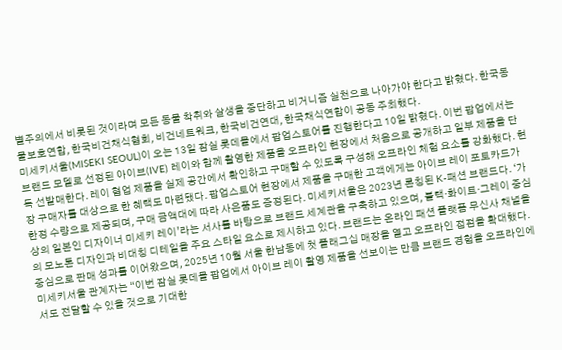별주의에서 비롯된 것이라며 모든 동물 착취와 살생을 중단하고 비거니즘 실천으로 나아가야 한다고 밝혔다. 한국동물보호연합, 한국비건채식협회, 비건네트워크, 한국비건연대, 한국채식연합이 공동 주최했다.
미세키서울(MISEKI SEOUL)이 오는 13일 잠실 롯데몰에서 팝업스토어를 진행한다고 10일 밝혔다. 이번 팝업에서는 브랜드 모델로 선정된 아이브(IVE) 레이와 함께 촬영한 제품을 오프라인 현장에서 처음으로 공개하고 일부 제품을 단독 선발매한다. 레이 협업 제품을 실제 공간에서 확인하고 구매할 수 있도록 구성해 오프라인 체험 요소를 강화했다. 현장 구매자를 대상으로 한 혜택도 마련됐다. 팝업스토어 현장에서 제품을 구매한 고객에게는 아이브 레이 포토카드가 한정 수량으로 제공되며, 구매 금액대에 따라 사은품도 증정된다. 미세키서울은 2023년 론칭된 K-패션 브랜드다. ‘가상의 일본인 디자이너 미세키 레이’라는 서사를 바탕으로 브랜드 세계관을 구축하고 있으며, 블랙·화이트·그레이 중심의 모노톤 디자인과 비대칭 디테일을 주요 스타일 요소로 제시하고 있다. 브랜드는 온라인 패션 플랫폼 무신사 채널을 중심으로 판매 성과를 이어왔으며, 2025년 10월 서울 한남동에 첫 플래그십 매장을 열고 오프라인 접점을 확대했다. 미세키서울 관계자는 “이번 잠실 롯데몰 팝업에서 아이브 레이 촬영 제품을 선보이는 만큼 브랜드 경험을 오프라인에서도 전달할 수 있을 것으로 기대한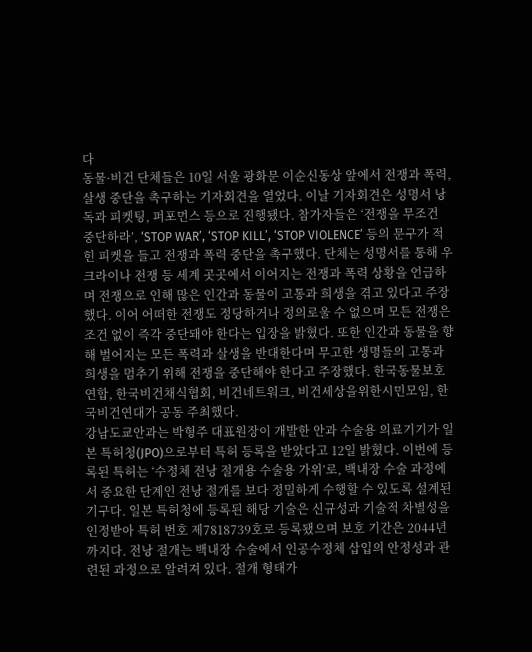다
동물·비건 단체들은 10일 서울 광화문 이순신동상 앞에서 전쟁과 폭력, 살생 중단을 촉구하는 기자회견을 열었다. 이날 기자회견은 성명서 낭독과 피켓팅, 퍼포먼스 등으로 진행됐다. 참가자들은 ‘전쟁을 무조건 중단하라’, ‘STOP WAR’, ‘STOP KILL’, ‘STOP VIOLENCE’ 등의 문구가 적힌 피켓을 들고 전쟁과 폭력 중단을 촉구했다. 단체는 성명서를 통해 우크라이나 전쟁 등 세계 곳곳에서 이어지는 전쟁과 폭력 상황을 언급하며 전쟁으로 인해 많은 인간과 동물이 고통과 희생을 겪고 있다고 주장했다. 이어 어떠한 전쟁도 정당하거나 정의로울 수 없으며 모든 전쟁은 조건 없이 즉각 중단돼야 한다는 입장을 밝혔다. 또한 인간과 동물을 향해 벌어지는 모든 폭력과 살생을 반대한다며 무고한 생명들의 고통과 희생을 멈추기 위해 전쟁을 중단해야 한다고 주장했다. 한국동물보호연합, 한국비건채식협회, 비건네트워크, 비건세상을위한시민모임, 한국비건연대가 공동 주최했다.
강남도쿄안과는 박형주 대표원장이 개발한 안과 수술용 의료기기가 일본 특허청(JPO)으로부터 특허 등록을 받았다고 12일 밝혔다. 이번에 등록된 특허는 ‘수정체 전낭 절개용 수술용 가위’로, 백내장 수술 과정에서 중요한 단계인 전낭 절개를 보다 정밀하게 수행할 수 있도록 설계된 기구다. 일본 특허청에 등록된 해당 기술은 신규성과 기술적 차별성을 인정받아 특허 번호 제7818739호로 등록됐으며 보호 기간은 2044년까지다. 전낭 절개는 백내장 수술에서 인공수정체 삽입의 안정성과 관련된 과정으로 알려져 있다. 절개 형태가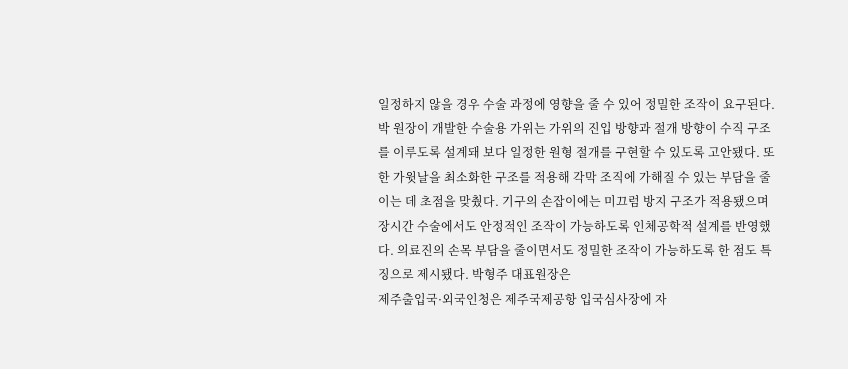일정하지 않을 경우 수술 과정에 영향을 줄 수 있어 정밀한 조작이 요구된다. 박 원장이 개발한 수술용 가위는 가위의 진입 방향과 절개 방향이 수직 구조를 이루도록 설계돼 보다 일정한 원형 절개를 구현할 수 있도록 고안됐다. 또한 가윗날을 최소화한 구조를 적용해 각막 조직에 가해질 수 있는 부담을 줄이는 데 초점을 맞췄다. 기구의 손잡이에는 미끄럼 방지 구조가 적용됐으며 장시간 수술에서도 안정적인 조작이 가능하도록 인체공학적 설계를 반영했다. 의료진의 손목 부담을 줄이면서도 정밀한 조작이 가능하도록 한 점도 특징으로 제시됐다. 박형주 대표원장은
제주출입국·외국인청은 제주국제공항 입국심사장에 자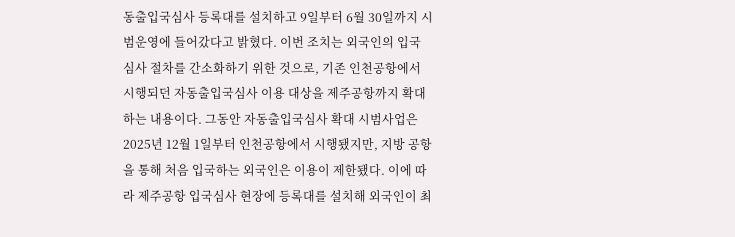동출입국심사 등록대를 설치하고 9일부터 6월 30일까지 시범운영에 들어갔다고 밝혔다. 이번 조치는 외국인의 입국 심사 절차를 간소화하기 위한 것으로, 기존 인천공항에서 시행되던 자동출입국심사 이용 대상을 제주공항까지 확대하는 내용이다. 그동안 자동출입국심사 확대 시범사업은 2025년 12월 1일부터 인천공항에서 시행됐지만, 지방 공항을 통해 처음 입국하는 외국인은 이용이 제한됐다. 이에 따라 제주공항 입국심사 현장에 등록대를 설치해 외국인이 최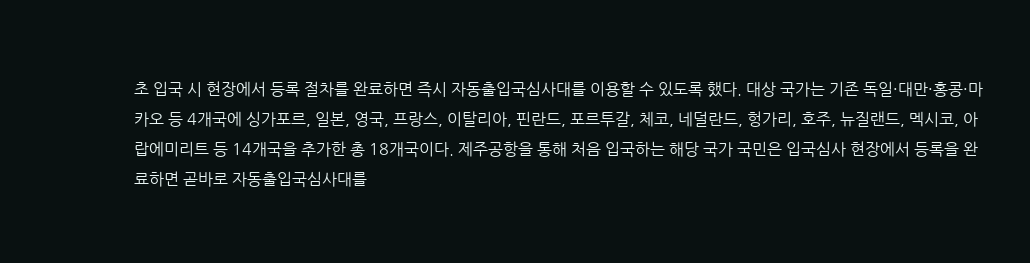초 입국 시 현장에서 등록 절차를 완료하면 즉시 자동출입국심사대를 이용할 수 있도록 했다. 대상 국가는 기존 독일·대만·홍콩·마카오 등 4개국에 싱가포르, 일본, 영국, 프랑스, 이탈리아, 핀란드, 포르투갈, 체코, 네덜란드, 헝가리, 호주, 뉴질랜드, 멕시코, 아랍에미리트 등 14개국을 추가한 총 18개국이다. 제주공항을 통해 처음 입국하는 해당 국가 국민은 입국심사 현장에서 등록을 완료하면 곧바로 자동출입국심사대를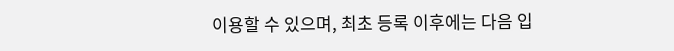이용할 수 있으며, 최초 등록 이후에는 다음 입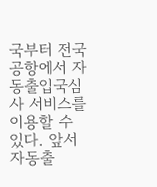국부터 전국 공항에서 자동출입국심사 서비스를 이용할 수 있다. 앞서 자동출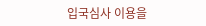입국심사 이용을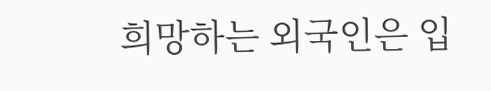희망하는 외국인은 입